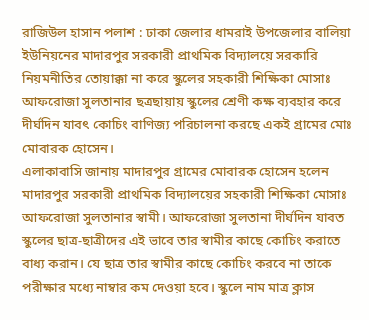রাজিউল হাসান পলাশ : ঢাকা জেলার ধামরাই উপজেলার বালিয়া ইউনিয়নের মাদারপুর সরকারী প্রাথমিক বিদ্যালয়ে সরকারি নিয়মনীতির তোয়াক্কা না করে স্কুলের সহকারী শিক্ষিকা মোসাঃ আফরোজা সুলতানার ছত্রছায়ায় স্কুলের শ্রেণী কক্ষ ব্যবহার করে দীর্ঘদিন যাবৎ কোচিং বাণিজ্য পরিচালনা করছে একই গ্রামের মোঃ মোবারক হোসেন।
এলাকাবাসি জানায় মাদারপুর গ্রামের মোবারক হোসেন হলেন মাদারপুর সরকারী প্রাথমিক বিদ্যালয়ের সহকারী শিক্ষিকা মোসাঃ আফরোজা সুলতানার স্বামী। আফরোজা সুলতানা দীর্ঘদিন যাবত স্কুলের ছাত্র-ছাত্রীদের এই ভাবে তার স্বামীর কাছে কোচিং করাতে বাধ্য করান। যে ছাত্র তার স্বামীর কাছে কোচিং করবে না তাকে পরীক্ষার মধ্যে নাম্বার কম দেওয়া হবে। স্কুলে নাম মাত্র ক্লাস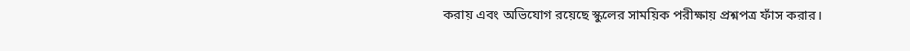করায় এবং অভিযোগ রয়েছে স্কুলের সাময়িক পরীক্ষায় প্রশ্নপত্র ফাঁস করার।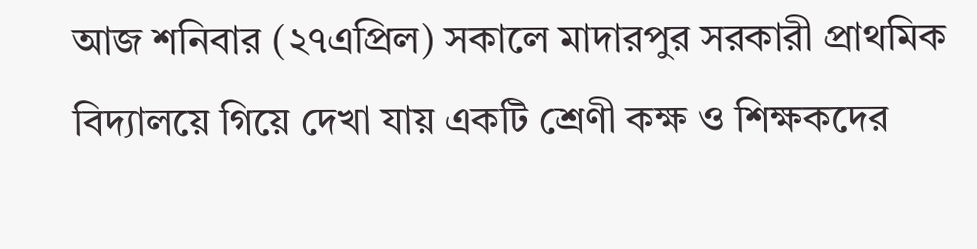আজ শনিবার (২৭এপ্রিল) সকালে মাদারপুর সরকারী প্রাথমিক বিদ্যালয়ে গিয়ে দেখা যায় একটি শ্রেণী কক্ষ ও শিক্ষকদের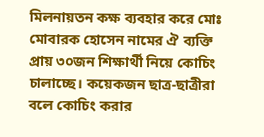মিলনায়তন কক্ষ ব্যবহার করে মোঃ মোবারক হোসেন নামের ঐ ব্যক্তি প্রায় ৩০জন শিক্ষার্থী নিয়ে কোচিং চালাচ্ছে। কয়েকজন ছাত্র-ছাত্রীরা বলে কোচিং করার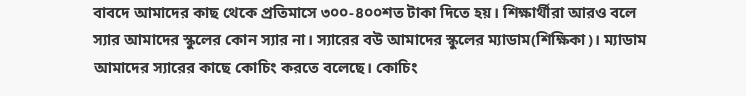বাবদে আমাদের কাছ থেকে প্রতিমাসে ৩০০-৪০০শত টাকা দিতে হয়। শিক্ষার্থীরা আরও বলে স্যার আমাদের স্কুলের কোন স্যার না। স্যারের বউ আমাদের স্কুলের ম্যাডাম(শিক্ষিকা)। ম্যাডাম আমাদের স্যারের কাছে কোচিং করতে বলেছে। কোচিং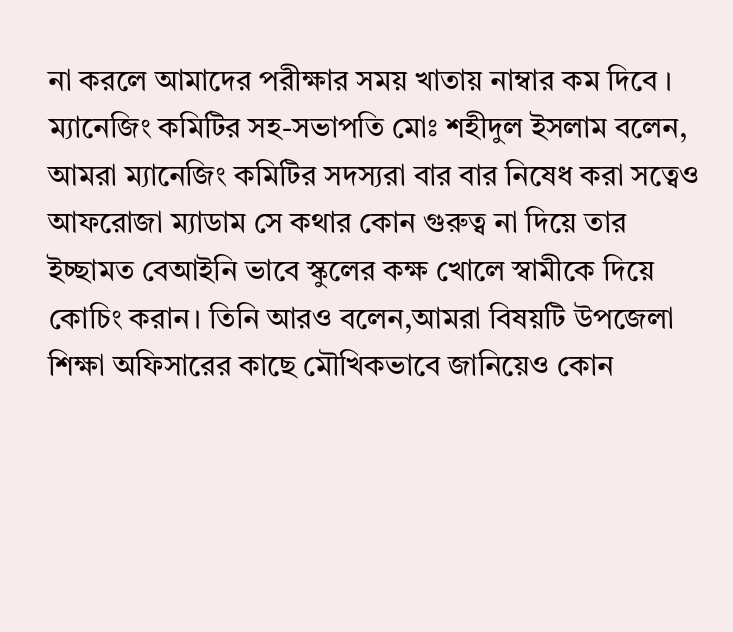না করলে আমাদের পরীক্ষার সময় খাতায় নাম্বার কম দিবে ।
ম্যানেজিং কমিটির সহ-সভাপতি মোঃ শহীদুল ইসলাম বলেন, আমরা ম্যানেজিং কমিটির সদস্যরা বার বার নিষেধ করা সত্বেও আফরোজা ম্যাডাম সে কথার কোন গুরুত্ব না দিয়ে তার ইচ্ছামত বেআইনি ভাবে স্কুলের কক্ষ খোলে স্বামীকে দিয়ে কোচিং করান। তিনি আরও বলেন,আমরা বিষয়টি উপজেলা শিক্ষা অফিসারের কাছে মৌখিকভাবে জানিয়েও কোন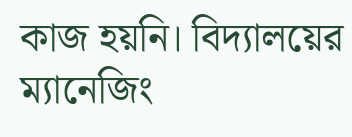কাজ হয়নি। বিদ্যালয়ের ম্যানেজিং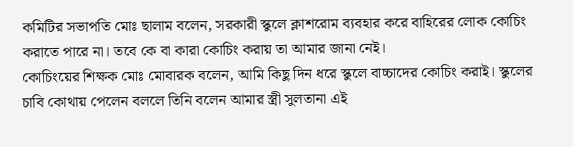কমিটির সভাপতি মোঃ ছালাম বলেন, সরকারী স্কুলে ক্লাশরোম ব্যবহার করে বাহিরের লোক কোচিং করাতে পারে না। তবে কে বা কারা কোচিং করায় তা আমার জানা নেই।
কোচিংয়ের শিক্ষক মোঃ মোবারক বলেন, আমি কিছু দিন ধরে স্কুলে বাচ্চাদের কোচিং করাই। স্কুলের চাবি কোথায় পেলেন বললে তিনি বলেন আমার স্ত্রী সুলতানা এই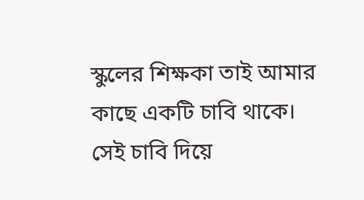স্কুলের শিক্ষকা তাই আমার কাছে একটি চাবি থাকে। সেই চাবি দিয়ে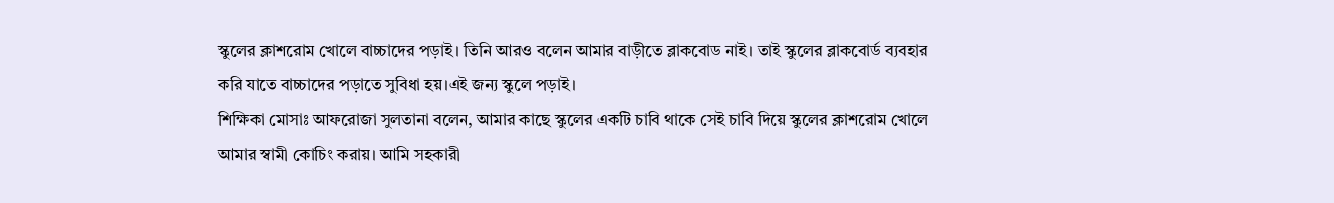স্কুলের ক্লাশরোম খোলে বাচ্চাদের পড়াই। তিনি আরও বলেন আমার বাড়ীতে ব্লাকবোড নাই। তাই স্কুলের ব্লাকবোর্ড ব্যবহার করি যাতে বাচ্চাদের পড়াতে সুবিধা হয়।এই জন্য স্কুলে পড়াই।
শিক্ষিকা মোসাঃ আফরোজা সুলতানা বলেন, আমার কাছে স্কুলের একটি চাবি থাকে সেই চাবি দিয়ে স্কুলের ক্লাশরোম খোলে আমার স্বামী কোচিং করায়। আমি সহকারী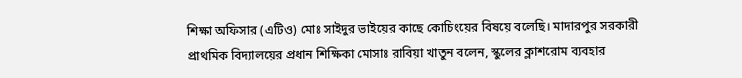শিক্ষা অফিসার (এটিও) মোঃ সাইদুর ভাইয়ের কাছে কোচিংয়ের বিষয়ে বলেছি। মাদারপুর সরকারী প্রাথমিক বিদ্যালয়ের প্রধান শিক্ষিকা মোসাঃ রাবিয়া খাতুন বলেন, স্কুলের ক্লাশরোম ব্যবহার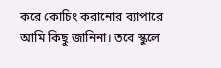করে কোচিং করানোর ব্যাপারে আমি কিছু জানিনা। তবে স্কুলে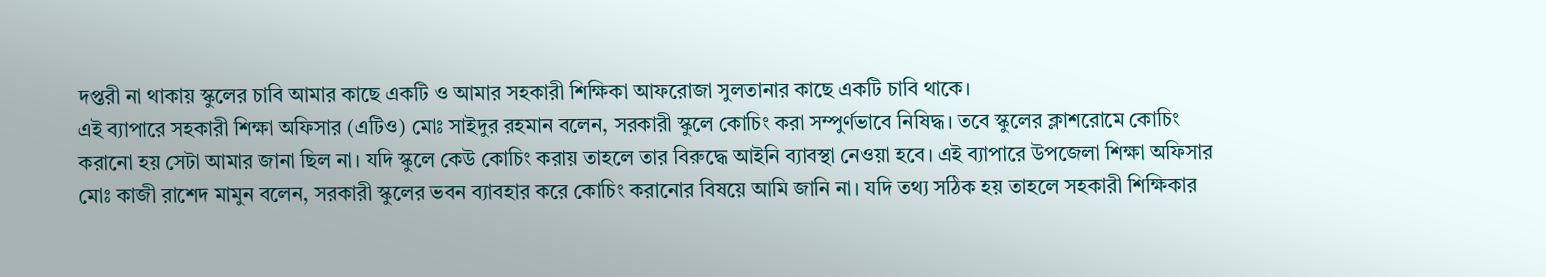দপ্তরী না থাকায় স্কুলের চাবি আমার কাছে একটি ও আমার সহকারী শিক্ষিকা আফরোজা সুলতানার কাছে একটি চাবি থাকে।
এই ব্যাপারে সহকারী শিক্ষা অফিসার (এটিও) মোঃ সাইদুর রহমান বলেন, সরকারী স্কুলে কোচিং করা সম্পুর্ণভাবে নিষিদ্ধ। তবে স্কুলের ক্লাশরোমে কোচিং করানো হয় সেটা আমার জানা ছিল না। যদি স্কুলে কেউ কোচিং করায় তাহলে তার বিরুদ্ধে আইনি ব্যাবস্থা নেওয়া হবে। এই ব্যাপারে উপজেলা শিক্ষা অফিসার মোঃ কাজী রাশেদ মামুন বলেন, সরকারী স্কুলের ভবন ব্যাবহার করে কোচিং করানোর বিষয়ে আমি জানি না। যদি তথ্য সঠিক হয় তাহলে সহকারী শিক্ষিকার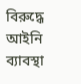বিরুদ্ধে আইনি ব্যাবস্থা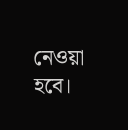নেওয়া হবে।